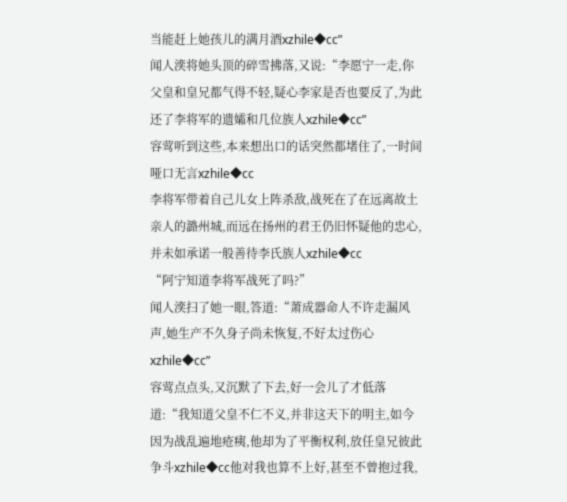当能赶上她孩儿的满月酒xzhile◆cc”
闻人湙将她头顶的碎雪拂落,又说:“李愿宁一走,你父皇和皇兄都气得不轻,疑心李家是否也要反了,为此还了李将军的遗孀和几位族人xzhile◆cc”
容莺听到这些,本来想出口的话突然都堵住了,一时间哑口无言xzhile◆cc
李将军带着自己儿女上阵杀敌,战死在了在远离故土亲人的潞州城,而远在扬州的君王仍旧怀疑他的忠心,并未如承诺一般善待李氏族人xzhile◆cc
“阿宁知道李将军战死了吗?”
闻人湙扫了她一眼,答道:“萧成器命人不许走漏风声,她生产不久身子尚未恢复,不好太过伤心xzhile◆cc”
容莺点点头,又沉默了下去,好一会儿了才低落道:“我知道父皇不仁不义,并非这天下的明主,如今因为战乱遍地疮痍,他却为了平衡权利,放任皇兄彼此争斗xzhile◆cc他对我也算不上好,甚至不曾抱过我,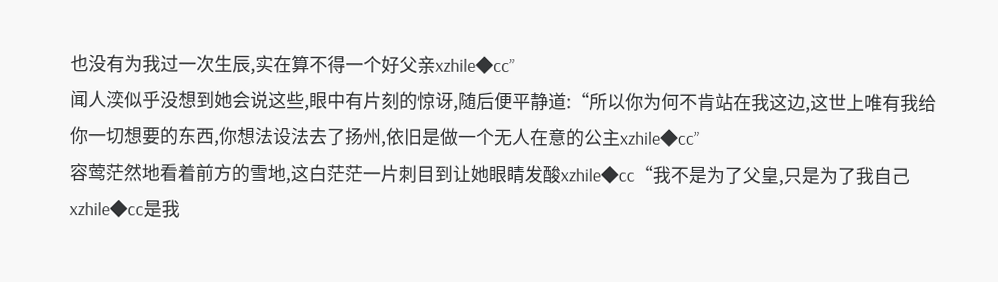也没有为我过一次生辰,实在算不得一个好父亲xzhile◆cc”
闻人湙似乎没想到她会说这些,眼中有片刻的惊讶,随后便平静道:“所以你为何不肯站在我这边,这世上唯有我给你一切想要的东西,你想法设法去了扬州,依旧是做一个无人在意的公主xzhile◆cc”
容莺茫然地看着前方的雪地,这白茫茫一片刺目到让她眼睛发酸xzhile◆cc“我不是为了父皇,只是为了我自己xzhile◆cc是我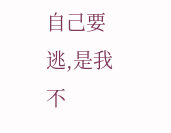自己要逃,是我不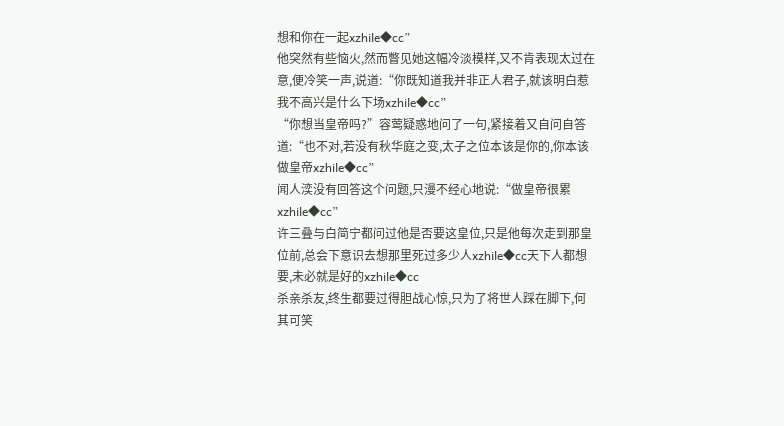想和你在一起xzhile◆cc”
他突然有些恼火,然而瞥见她这幅冷淡模样,又不肯表现太过在意,便冷笑一声,说道:“你既知道我并非正人君子,就该明白惹我不高兴是什么下场xzhile◆cc”
“你想当皇帝吗?”容莺疑惑地问了一句,紧接着又自问自答道:“也不对,若没有秋华庭之变,太子之位本该是你的,你本该做皇帝xzhile◆cc”
闻人湙没有回答这个问题,只漫不经心地说:“做皇帝很累xzhile◆cc”
许三叠与白简宁都问过他是否要这皇位,只是他每次走到那皇位前,总会下意识去想那里死过多少人xzhile◆cc天下人都想要,未必就是好的xzhile◆cc
杀亲杀友,终生都要过得胆战心惊,只为了将世人踩在脚下,何其可笑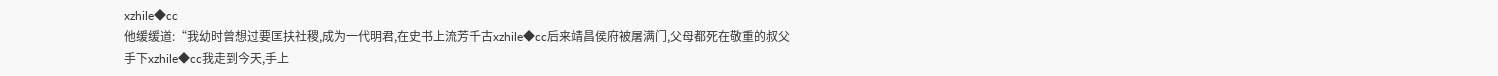xzhile◆cc
他缓缓道:“我幼时曾想过要匡扶社稷,成为一代明君,在史书上流芳千古xzhile◆cc后来靖昌侯府被屠满门,父母都死在敬重的叔父手下xzhile◆cc我走到今天,手上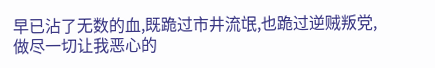早已沾了无数的血,既跪过市井流氓,也跪过逆贼叛党,做尽一切让我恶心的